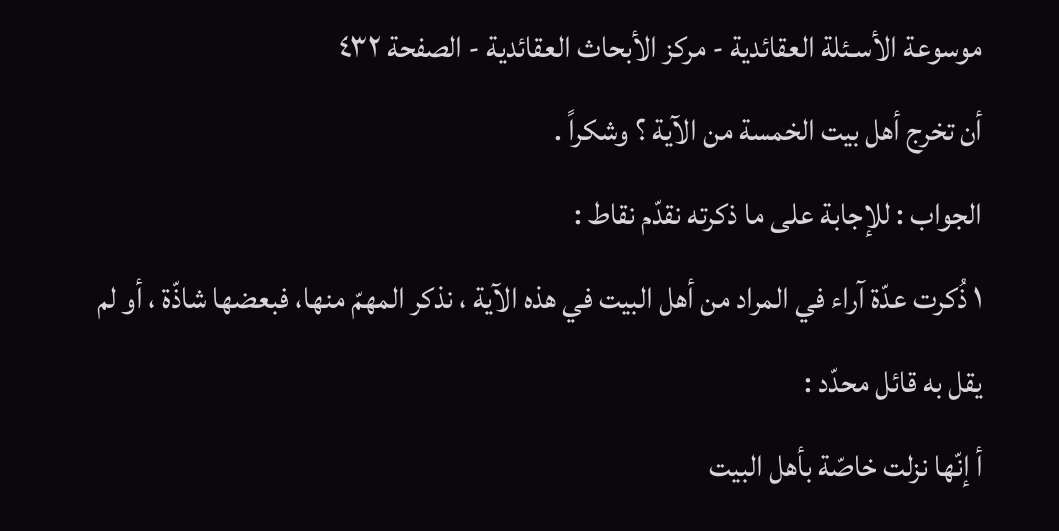موسوعة الأسـئلة العقائدية - مركز الأبحاث العقائدية - الصفحة ٤٣٢
أن تخرج أهل بيت الخمسة من الآية ؟ وشكراً .
الجواب : للإجابة على ما ذكرته نقدّم نقاط :
١ ذُكرت عدّة آراء في المراد من أهل البيت في هذه الآية ، نذكر المهمّ منها، فبعضها شاذّة ، أو لم يقل به قائل محدّد :
أ إنّها نزلت خاصّة بأهل البيت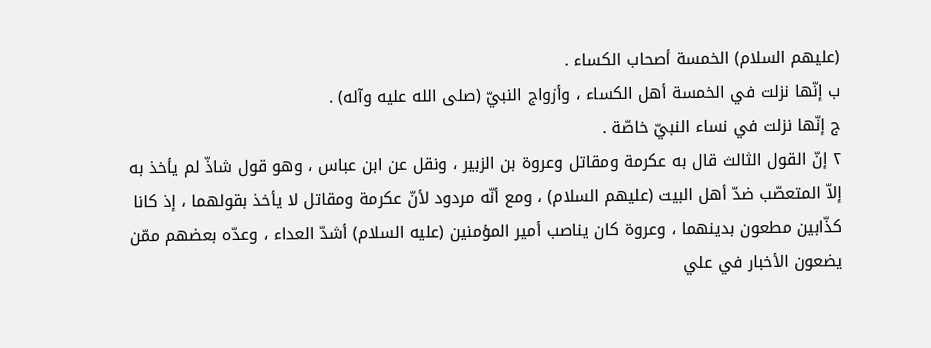(عليهم السلام) الخمسة أصحاب الكساء .
ب إنّها نزلت في الخمسة أهل الكساء ، وأزواج النبيّ (صلى الله عليه وآله) .
ج إنّها نزلت في نساء النبيّ خاصّة .
٢ إنّ القول الثالث قال به عكرمة ومقاتل وعروة بن الزبير ، ونقل عن ابن عباس ، وهو قول شاذّ لم يأخذ به إلاّ المتعصّب ضدّ أهل البيت (عليهم السلام) ، ومع أنّه مردود لأنّ عكرمة ومقاتل لا يأخذ بقولهما ، إذ كانا كذّابين مطعون بدينهما ، وعروة كان يناصب أمير المؤمنين (عليه السلام) أشدّ العداء ، وعدّه بعضهم ممّن يضعون الأخبار في علي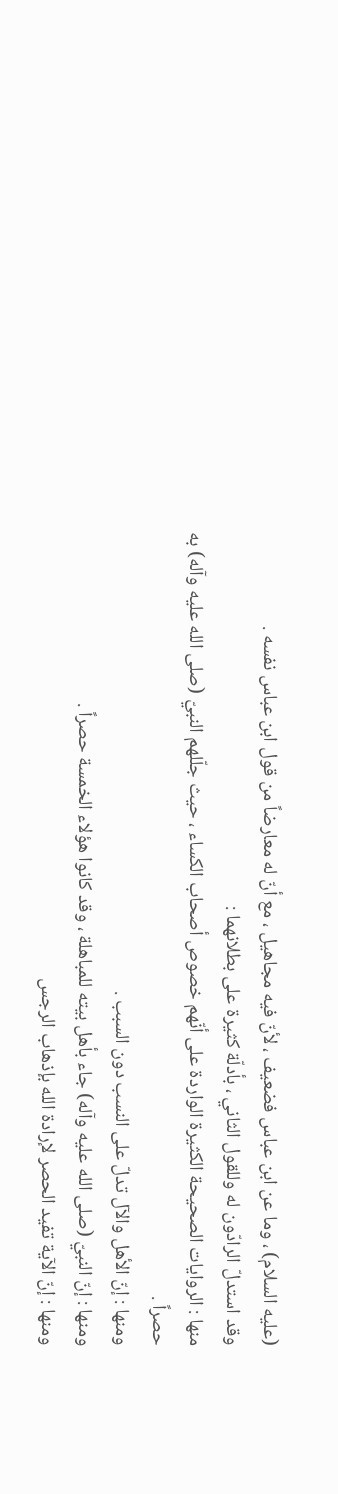(عليه السلام) ، وما عن ابن عباس فضعيف ، لأنّ فيه مجاهيل ، مع أنّ له معارضاً من قول ابن عباس نفسه .
وقد استدلّ الرادّون له وللقول الثاني ، بأدلّة كثيرة على بطلانهما :
منها : الروايات الصحيحة الكثيرة الواردة على أنّهم خصوص أصحاب الكساء ، حيث جلّلهم النبيّ (صلى الله عليه وآله) به حصراً .
ومنها : إنّ الأهل والآل تدلّ على النسب دون السبب .
ومنها : إنّ النبيّ (صلى الله عليه وآله) جاء بأهل بيته للمباهلة ، وقد كانوا هؤلاء الخمسة حصراً .
ومنها : إنّ الآية تفيد الحصر لإرادة الله بإذهاب الرجس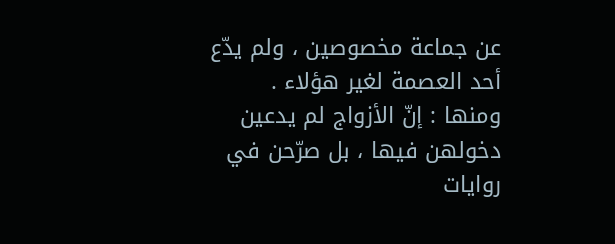عن جماعة مخصوصين ، ولم يدّع أحد العصمة لغير هؤلاء .
ومنها : إنّ الأزواج لم يدعين دخولهن فيها ، بل صرّحن في روايات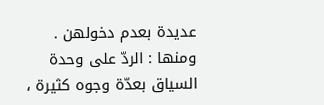عديدة بعدم دخولهن .
ومنها : الردّ على وحدة السياق بعدّة وجوه كثيرة ،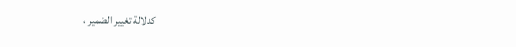كدلالة تغيير الضمير ،